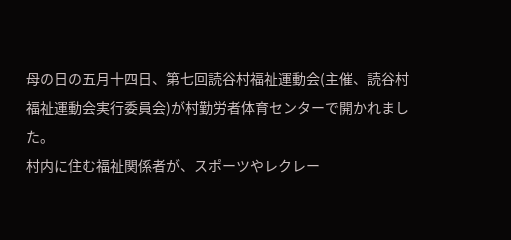母の日の五月十四日、第七回読谷村福祉運動会(主催、読谷村福祉運動会実行委員会)が村勤労者体育センターで開かれました。
村内に住む福祉関係者が、スポーツやレクレー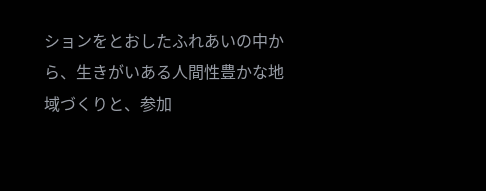ションをとおしたふれあいの中から、生きがいある人間性豊かな地域づくりと、参加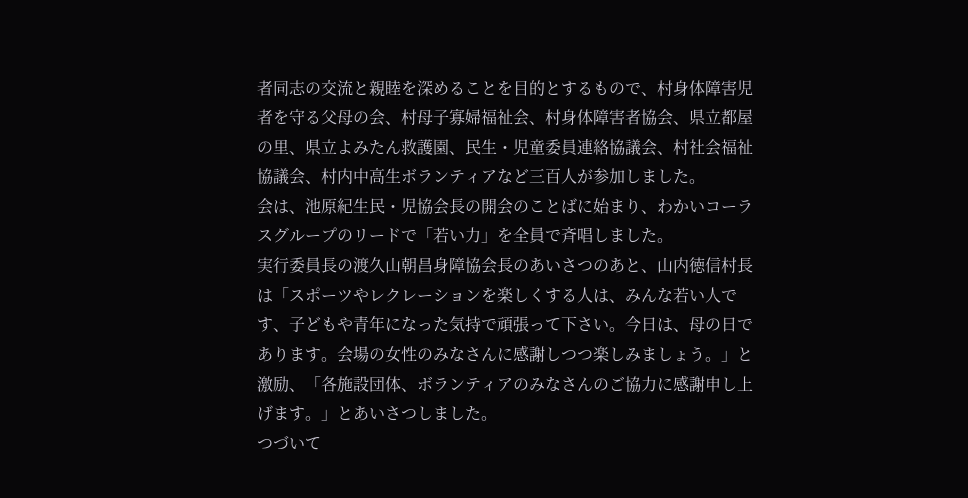者同志の交流と親睦を深めることを目的とするもので、村身体障害児者を守る父母の会、村母子寡婦福祉会、村身体障害者協会、県立都屋の里、県立よみたん救護園、民生・児童委員連絡協議会、村社会福祉協議会、村内中高生ボランティアなど三百人が参加しました。
会は、池原紀生民・児協会長の開会のことばに始まり、わかいコーラスグループのリードで「若い力」を全員で斉唱しました。
実行委員長の渡久山朝昌身障協会長のあいさつのあと、山内徳信村長は「スポーツやレクレーションを楽しくする人は、みんな若い人です、子どもや青年になった気持で頑張って下さい。今日は、母の日であります。会場の女性のみなさんに感謝しつつ楽しみましょう。」と激励、「各施設団体、ボランティアのみなさんのご協力に感謝申し上げます。」とあいさつしました。
つづいて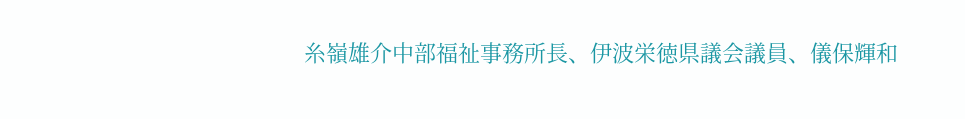糸嶺雄介中部福祉事務所長、伊波栄徳県議会議員、儀保輝和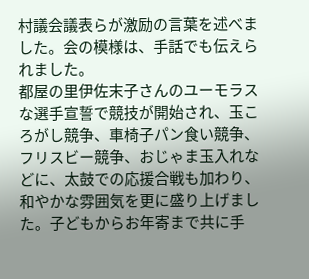村議会議表らが激励の言葉を述べました。会の模様は、手話でも伝えられました。
都屋の里伊佐末子さんのユーモラスな選手宣誓で競技が開始され、玉ころがし競争、車椅子パン食い競争、フリスビー競争、おじゃま玉入れなどに、太鼓での応援合戦も加わり、和やかな雰囲気を更に盛り上げました。子どもからお年寄まで共に手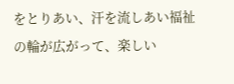をとりあい、汗を流しあい福祉の輪が広がって、楽しい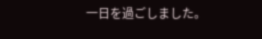一日を過ごしました。